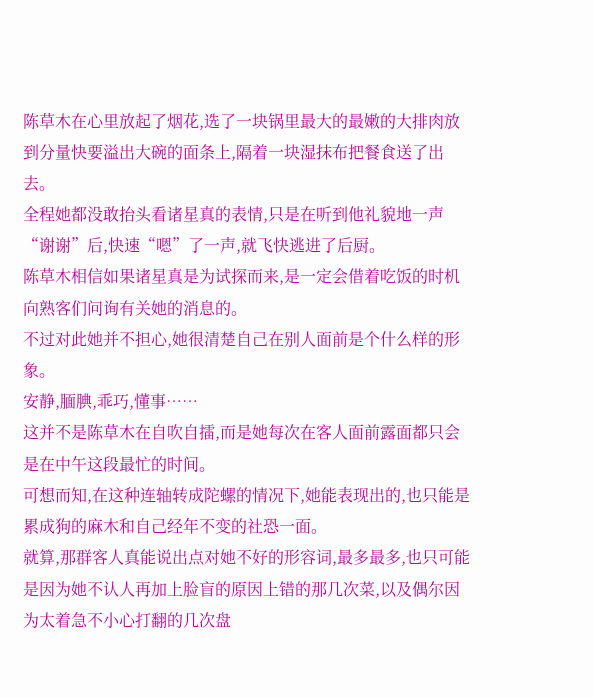陈草木在心里放起了烟花,选了一块锅里最大的最嫩的大排肉放到分量快要溢出大碗的面条上,隔着一块湿抹布把餐食送了出去。
全程她都没敢抬头看诸星真的表情,只是在听到他礼貌地一声“谢谢”后,快速“嗯”了一声,就飞快逃进了后厨。
陈草木相信如果诸星真是为试探而来,是一定会借着吃饭的时机向熟客们问询有关她的消息的。
不过对此她并不担心,她很清楚自己在别人面前是个什么样的形象。
安静,腼腆,乖巧,懂事……
这并不是陈草木在自吹自擂,而是她每次在客人面前露面都只会是在中午这段最忙的时间。
可想而知,在这种连轴转成陀螺的情况下,她能表现出的,也只能是累成狗的麻木和自己经年不变的社恐一面。
就算,那群客人真能说出点对她不好的形容词,最多最多,也只可能是因为她不认人再加上脸盲的原因上错的那几次菜,以及偶尔因为太着急不小心打翻的几次盘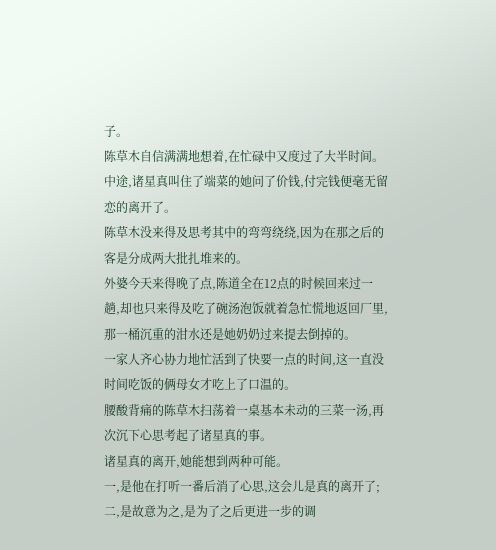子。
陈草木自信满满地想着,在忙碌中又度过了大半时间。
中途,诸星真叫住了端菜的她问了价钱,付完钱便毫无留恋的离开了。
陈草木没来得及思考其中的弯弯绕绕,因为在那之后的客是分成两大批扎堆来的。
外婆今天来得晚了点,陈道全在12点的时候回来过一趟,却也只来得及吃了碗汤泡饭就着急忙慌地返回厂里,那一桶沉重的泔水还是她奶奶过来提去倒掉的。
一家人齐心协力地忙活到了快要一点的时间,这一直没时间吃饭的俩母女才吃上了口温的。
腰酸背痛的陈草木扫荡着一桌基本未动的三菜一汤,再次沉下心思考起了诸星真的事。
诸星真的离开,她能想到两种可能。
一,是他在打听一番后消了心思,这会儿是真的离开了;二,是故意为之,是为了之后更进一步的调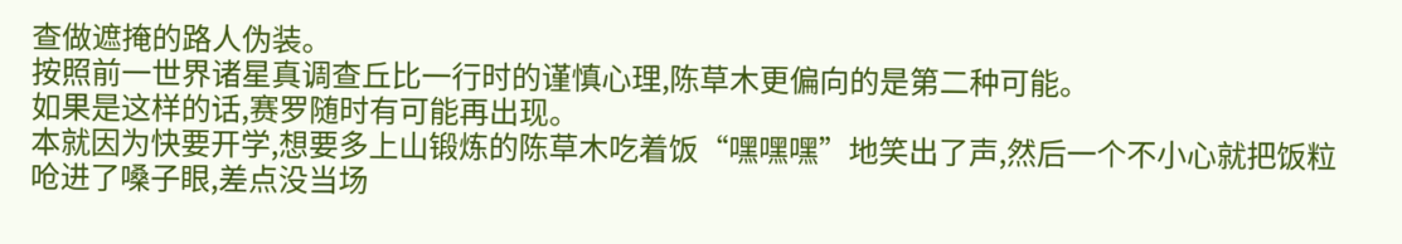查做遮掩的路人伪装。
按照前一世界诸星真调查丘比一行时的谨慎心理,陈草木更偏向的是第二种可能。
如果是这样的话,赛罗随时有可能再出现。
本就因为快要开学,想要多上山锻炼的陈草木吃着饭“嘿嘿嘿”地笑出了声,然后一个不小心就把饭粒呛进了嗓子眼,差点没当场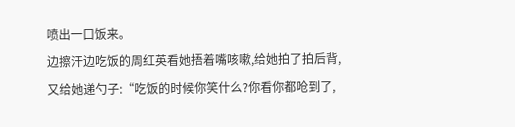喷出一口饭来。
边擦汗边吃饭的周红英看她捂着嘴咳嗽,给她拍了拍后背,又给她递勺子:“吃饭的时候你笑什么?你看你都呛到了,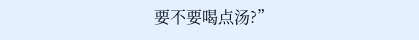要不要喝点汤?”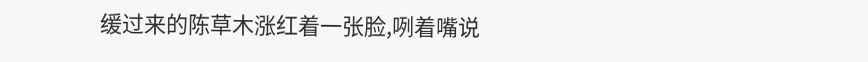缓过来的陈草木涨红着一张脸,咧着嘴说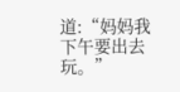道:“妈妈我下午要出去玩。”